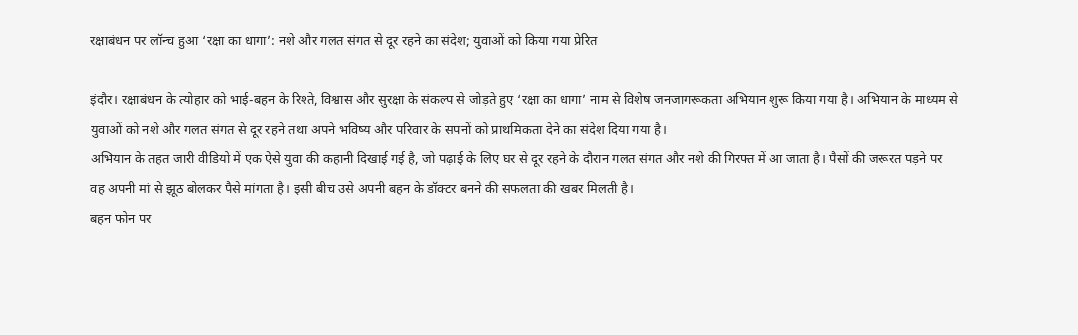रक्षाबंधन पर लॉन्च हुआ ‘रक्षा का धागा’: नशे और गलत संगत से दूर रहने का संदेश; युवाओं को किया गया प्रेरित

इंदौर। रक्षाबंधन के त्योहार को भाई-बहन के रिश्ते, विश्वास और सुरक्षा के संकल्प से जोड़ते हुए ‘रक्षा का धागा’ नाम से विशेष जनजागरूकता अभियान शुरू किया गया है। अभियान के माध्यम से युवाओं को नशे और गलत संगत से दूर रहने तथा अपने भविष्य और परिवार के सपनों को प्राथमिकता देने का संदेश दिया गया है।
अभियान के तहत जारी वीडियो में एक ऐसे युवा की कहानी दिखाई गई है, जो पढ़ाई के लिए घर से दूर रहने के दौरान गलत संगत और नशे की गिरफ्त में आ जाता है। पैसों की जरूरत पड़ने पर वह अपनी मां से झूठ बोलकर पैसे मांगता है। इसी बीच उसे अपनी बहन के डॉक्टर बनने की सफलता की खबर मिलती है।
बहन फोन पर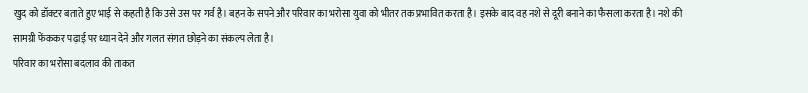खुद को डॉक्टर बताते हुए भाई से कहती है कि उसे उस पर गर्व है। बहन के सपने और परिवार का भरोसा युवा को भीतर तक प्रभावित करता है। इसके बाद वह नशे से दूरी बनाने का फैसला करता है। नशे की सामग्री फेंककर पढ़ाई पर ध्यान देने और गलत संगत छोड़ने का संकल्प लेता है।
परिवार का भरोसा बदलाव की ताकत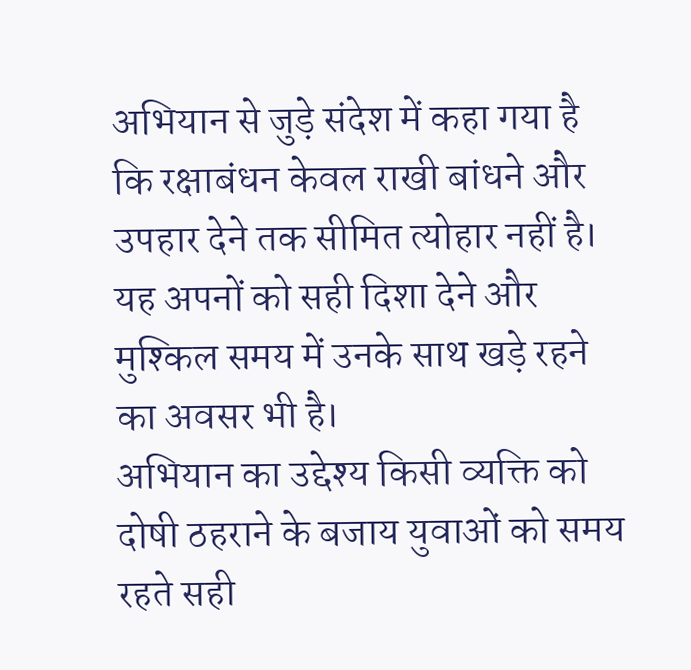अभियान से जुड़े संदेश में कहा गया है कि रक्षाबंधन केवल राखी बांधने और उपहार देने तक सीमित त्योहार नहीं है। यह अपनों को सही दिशा देने और मुश्किल समय में उनके साथ खड़े रहने का अवसर भी है।
अभियान का उद्देश्य किसी व्यक्ति को दोषी ठहराने के बजाय युवाओं को समय रहते सही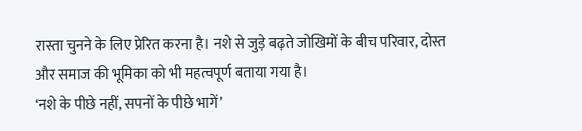रास्ता चुनने के लिए प्रेरित करना है। नशे से जुड़े बढ़ते जोखिमों के बीच परिवार, दोस्त और समाज की भूमिका को भी महत्वपूर्ण बताया गया है।
‘नशे के पीछे नहीं, सपनों के पीछे भागें’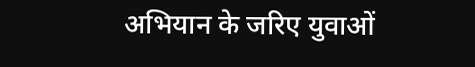अभियान के जरिए युवाओं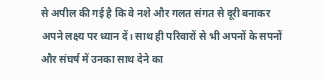से अपील की गई है कि वे नशे और गलत संगत से दूरी बनाकर अपने लक्ष्य पर ध्यान दें। साथ ही परिवारों से भी अपनों के सपनों और संघर्ष में उनका साथ देने का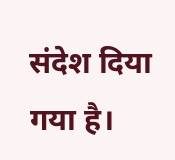संदेश दिया गया है।